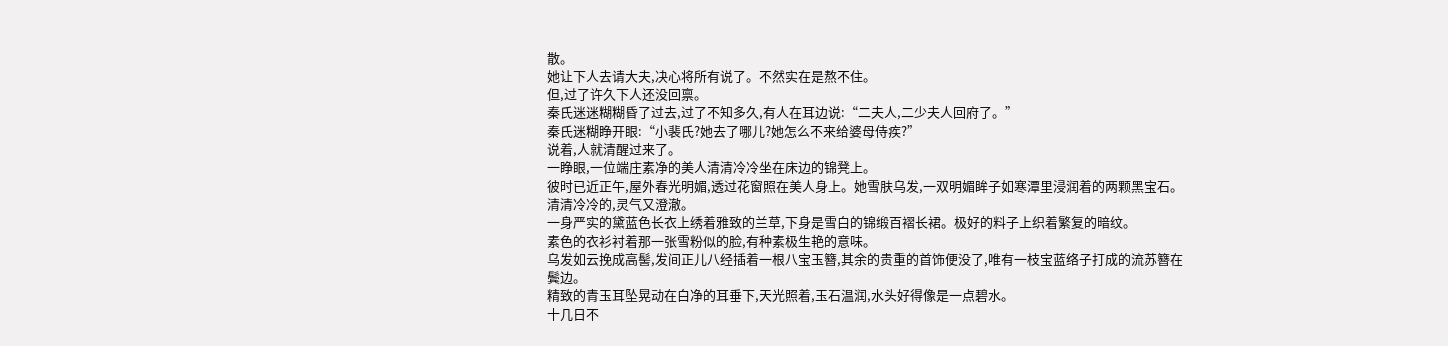散。
她让下人去请大夫,决心将所有说了。不然实在是熬不住。
但,过了许久下人还没回禀。
秦氏迷迷糊糊昏了过去,过了不知多久,有人在耳边说:“二夫人,二少夫人回府了。”
秦氏迷糊睁开眼:“小裴氏?她去了哪儿?她怎么不来给婆母侍疾?”
说着,人就清醒过来了。
一睁眼,一位端庄素净的美人清清冷冷坐在床边的锦凳上。
彼时已近正午,屋外春光明媚,透过花窗照在美人身上。她雪肤乌发,一双明媚眸子如寒潭里浸润着的两颗黑宝石。
清清冷冷的,灵气又澄澈。
一身严实的黛蓝色长衣上绣着雅致的兰草,下身是雪白的锦缎百褶长裙。极好的料子上织着繁复的暗纹。
素色的衣衫衬着那一张雪粉似的脸,有种素极生艳的意味。
乌发如云挽成高髻,发间正儿八经插着一根八宝玉簪,其余的贵重的首饰便没了,唯有一枝宝蓝络子打成的流苏簪在鬓边。
精致的青玉耳坠晃动在白净的耳垂下,天光照着,玉石温润,水头好得像是一点碧水。
十几日不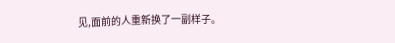见,面前的人重新换了一副样子。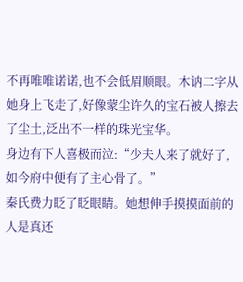不再唯唯诺诺,也不会低眉顺眼。木讷二字从她身上飞走了,好像蒙尘许久的宝石被人擦去了尘土,泛出不一样的珠光宝华。
身边有下人喜极而泣:“少夫人来了就好了,如今府中便有了主心骨了。”
秦氏费力眨了眨眼睛。她想伸手摸摸面前的人是真还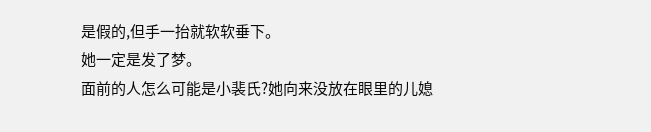是假的,但手一抬就软软垂下。
她一定是发了梦。
面前的人怎么可能是小裴氏?她向来没放在眼里的儿媳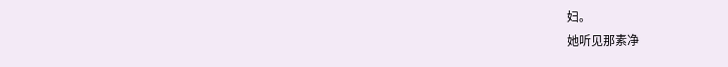妇。
她听见那素净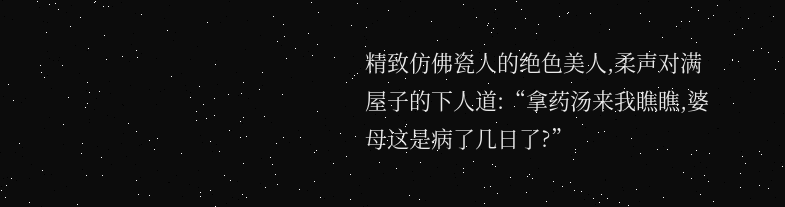精致仿佛瓷人的绝色美人,柔声对满屋子的下人道:“拿药汤来我瞧瞧,婆母这是病了几日了?”